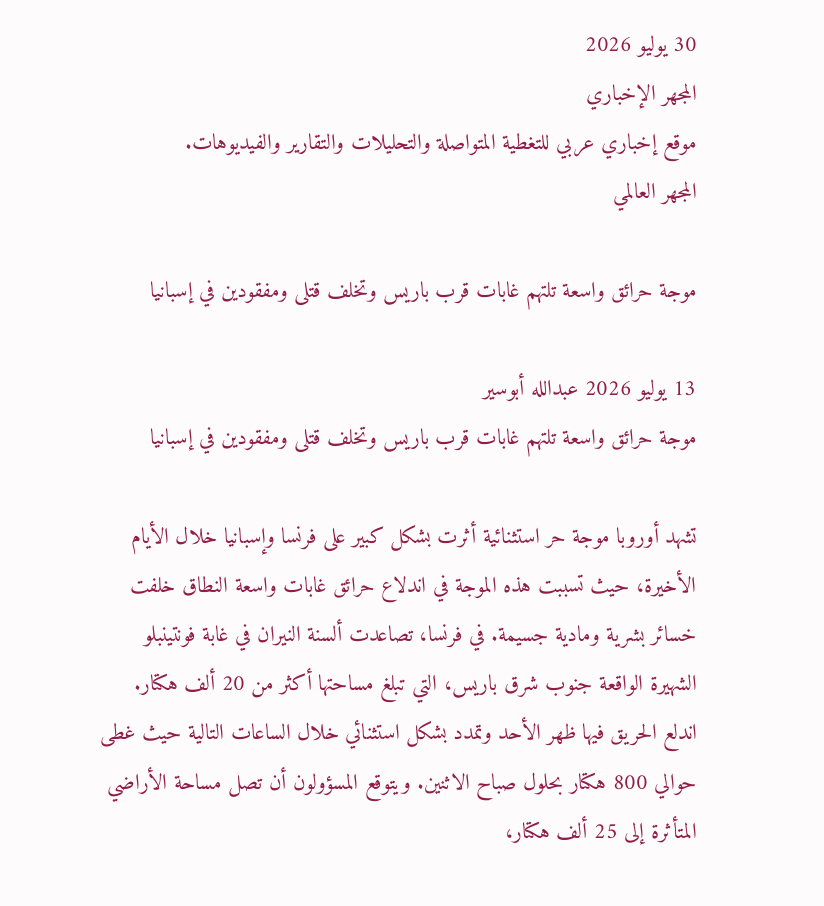30 يوليو 2026
المجهر الإخباري
موقع إخباري عربي للتغطية المتواصلة والتحليلات والتقارير والفيديوهات.
المجهر العالمي

موجة حرائق واسعة تلتهم غابات قرب باريس وتخلف قتلى ومفقودين في إسبانيا

13 يوليو 2026 عبدالله أبوسير
موجة حرائق واسعة تلتهم غابات قرب باريس وتخلف قتلى ومفقودين في إسبانيا

تشهد أوروبا موجة حر استثنائية أثرت بشكل كبير على فرنسا وإسبانيا خلال الأيام الأخيرة، حيث تسببت هذه الموجة في اندلاع حرائق غابات واسعة النطاق خلفت خسائر بشرية ومادية جسيمة. في فرنسا، تصاعدت ألسنة النيران في غابة فونتينبلو الشهيرة الواقعة جنوب شرق باريس، التي تبلغ مساحتها أكثر من 20 ألف هكتار. اندلع الحريق فيها ظهر الأحد وتمدد بشكل استثنائي خلال الساعات التالية حيث غطى حوالي 800 هكتار بحلول صباح الاثنين. ويتوقع المسؤولون أن تصل مساحة الأراضي المتأثرة إلى 25 ألف هكتار،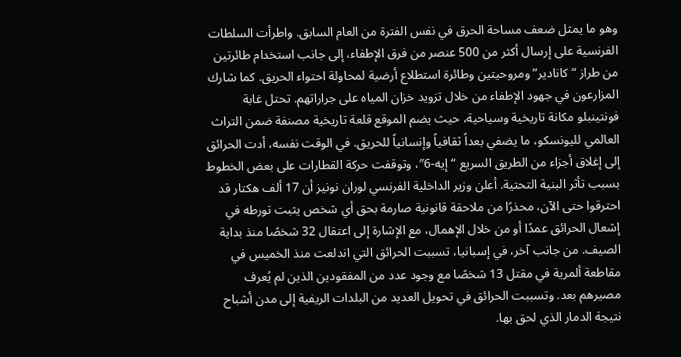وهو ما يمثل ضعف مساحة الحرق في نفس الفترة من العام السابق. واطرأت السلطات الفرنسية على إرسال أكثر من 500 عنصر من فرق الإطفاء، إلى جانب استخدام طائرتين من طراز “كانادير” ومروحيتين وطائرة استطلاع أرضية لمحاولة احتواء الحريق. كما شارك المزارعون في جهود الإطفاء من خلال تزويد خزان المياه على جراراتهم. تحتل غابة فونتينبلو مكانة تاريخية وسياحية، حيث يضم الموقع قلعة تاريخية مصنفة ضمن التراث العالمي لليونسكو، ما يضفي بعداً ثقافياً وإنسانياً للحريق. في الوقت نفسه، أدت الحرائق إلى إغلاق أجزاء من الطريق السريع “إيه-6″، وتوقفت حركة القطارات على بعض الخطوط بسبب تأثر البنية التحتية. أعلن وزير الداخلية الفرنسي لوران نونيز أن 17 ألف هكتار قد احترقوا حتى الآن، محذرًا من ملاحقة قانونية صارمة بحق أي شخص يثبت تورطه في إشعال الحرائق عمدًا أو من خلال الإهمال، مع الإشارة إلى اعتقال 32 شخصًا منذ بداية الصيف. من جانب آخر، في إسبانيا، تسببت الحرائق التي اندلعت منذ الخميس في مقاطعة ألمرية في مقتل 13 شخصًا مع وجود عدد من المفقودين الذين لم يُعرف مصيرهم بعد. وتسببت الحرائق في تحويل العديد من البلدات الريفية إلى مدن أشباح نتيجة الدمار الذي لحق بها.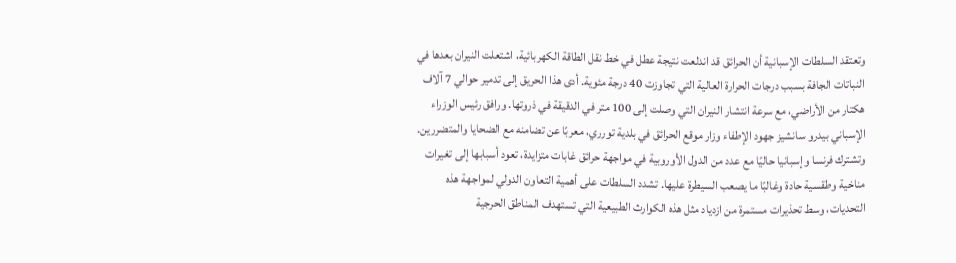وتعتقد السلطات الإسبانية أن الحرائق قد اندلعت نتيجة عطل في خط نقل الطاقة الكهربائية، اشتعلت النيران بعدها في النباتات الجافة بسبب درجات الحرارة العالية التي تجاوزت 40 درجة مئوية. أدى هذا الحريق إلى تدمير حوالي 7 آلاف هكتار من الأراضي، مع سرعة انتشار النيران التي وصلت إلى 100 متر في الدقيقة في ذروتها. ورافق رئيس الوزراء الإسباني بيدرو سانشيز جهود الإطفاء وزار موقع الحرائق في بلدية تورري، معربًا عن تضامنه مع الضحايا والمتضررين. وتشترك فرنسا وإسبانيا حاليًا مع عدد من الدول الأوروبية في مواجهة حرائق غابات متزايدة، تعود أسبابها إلى تغيرات مناخية وطقسية حادة وغالبًا ما يصعب السيطرة عليها. تشدد السلطات على أهمية التعاون الدولي لمواجهة هذه التحديات، وسط تحذيرات مستمرة من ازدياد مثل هذه الكوارث الطبيعية التي تستهدف المناطق الحرجية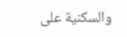والسكنية على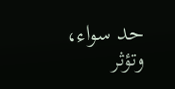حد سواء، وتؤثر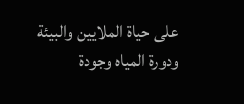على حياة الملايين والبيئة ودورة المياه وجودة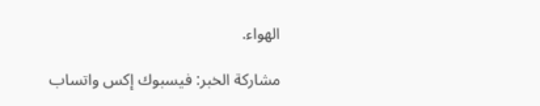الهواء.

مشاركة الخبر: فيسبوك إكس واتساب